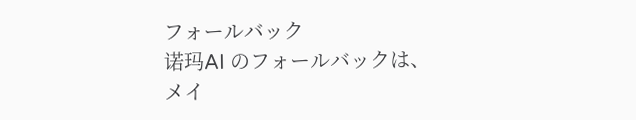フォールバック
诺玛AI のフォールバックは、メイ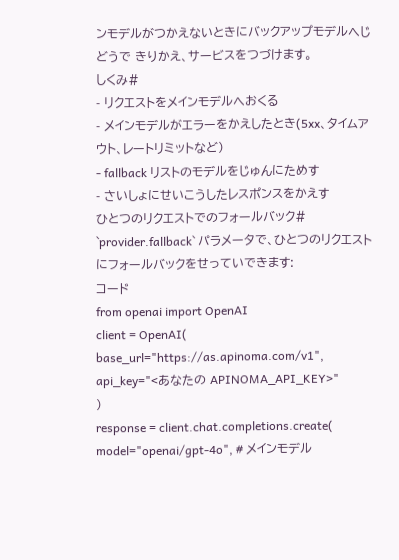ンモデルがつかえないときにバックアップモデルへじどうで きりかえ、サービスをつづけます。
しくみ#
- リクエストをメインモデルへおくる
- メインモデルがエラーをかえしたとき(5xx、タイムアウト、レートリミットなど)
- fallback リストのモデルをじゅんにためす
- さいしょにせいこうしたレスポンスをかえす
ひとつのリクエストでのフォールバック#
`provider.fallback` パラメータで、ひとつのリクエストにフォールバックをせっていできます:
コード
from openai import OpenAI
client = OpenAI(
base_url="https://as.apinoma.com/v1",
api_key="<あなたの APINOMA_API_KEY>"
)
response = client.chat.completions.create(
model="openai/gpt-4o", # メインモデル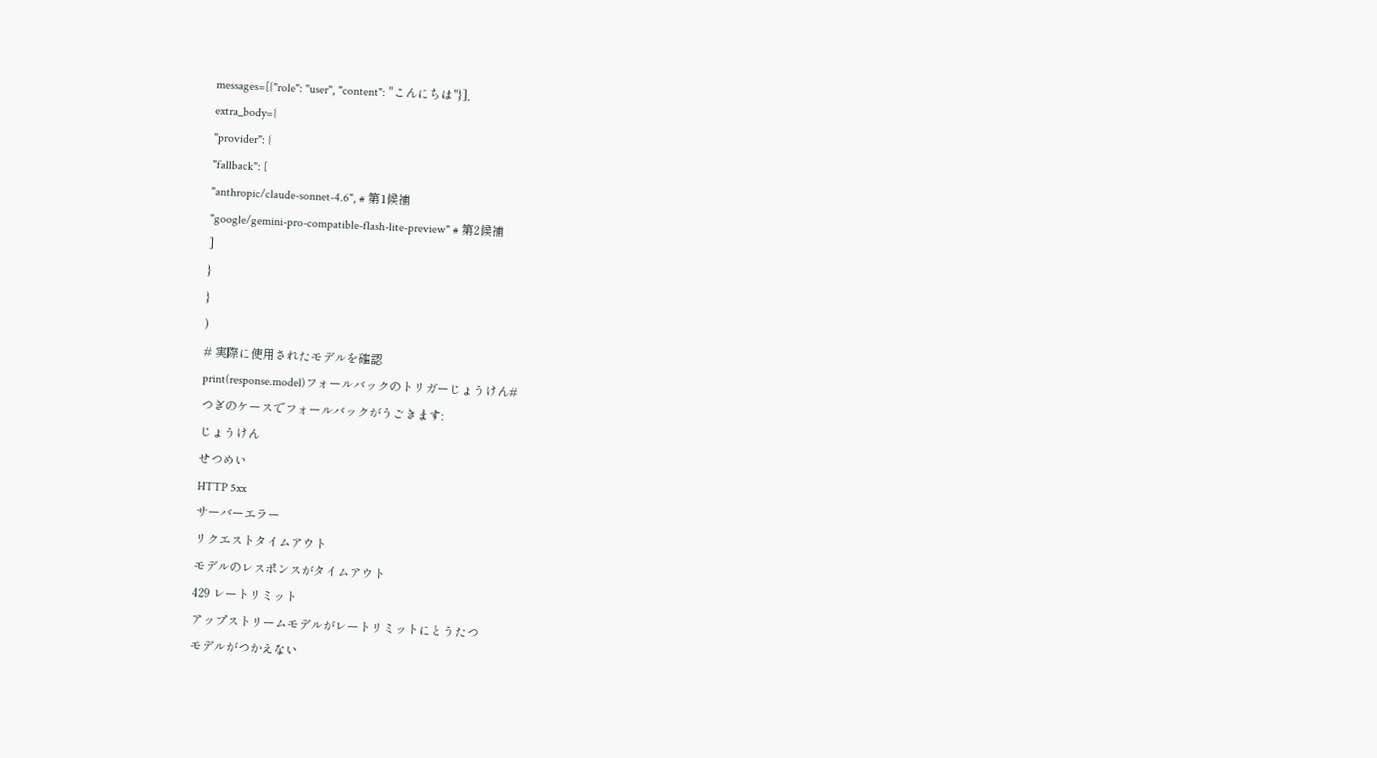messages=[{"role": "user", "content": "こんにちは"}],
extra_body={
"provider": {
"fallback": [
"anthropic/claude-sonnet-4.6", # 第1候補
"google/gemini-pro-compatible-flash-lite-preview" # 第2候補
]
}
}
)
# 実際に使用されたモデルを確認
print(response.model)フォールバックのトリガーじょうけん#
つぎのケースでフォールバックがうごきます:
じょうけん
せつめい
HTTP 5xx
サーバーエラー
リクエストタイムアウト
モデルのレスポンスがタイムアウト
429 レートリミット
アップストリームモデルがレートリミットにとうたつ
モデルがつかえない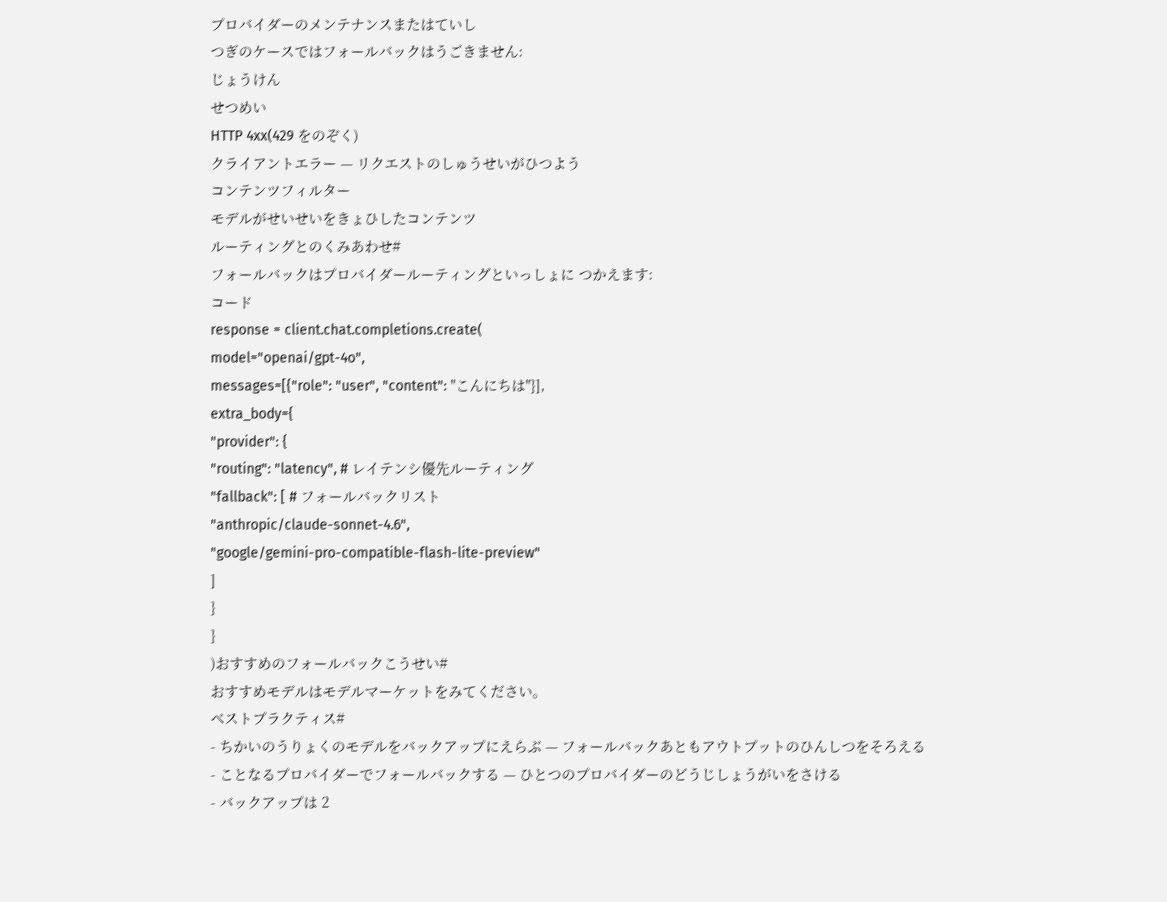プロバイダーのメンテナンスまたはていし
つぎのケースではフォールバックはうごきません:
じょうけん
せつめい
HTTP 4xx(429 をのぞく)
クライアントエラー — リクエストのしゅうせいがひつよう
コンテンツフィルター
モデルがせいせいをきょひしたコンテンツ
ルーティングとのくみあわせ#
フォールバックはプロバイダールーティングといっしょに つかえます:
コード
response = client.chat.completions.create(
model="openai/gpt-4o",
messages=[{"role": "user", "content": "こんにちは"}],
extra_body={
"provider": {
"routing": "latency", # レイテンシ優先ルーティング
"fallback": [ # フォールバックリスト
"anthropic/claude-sonnet-4.6",
"google/gemini-pro-compatible-flash-lite-preview"
]
}
}
)おすすめのフォールバックこうせい#
おすすめモデルはモデルマーケットをみてください。
ベストプラクティス#
- ちかいのうりょくのモデルをバックアップにえらぶ — フォールバックあともアウトプットのひんしつをそろえる
- ことなるプロバイダーでフォールバックする — ひとつのプロバイダーのどうじしょうがいをさける
- バックアップは 2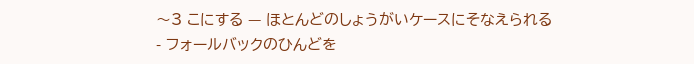〜3 こにする — ほとんどのしょうがいケースにそなえられる
- フォールバックのひんどを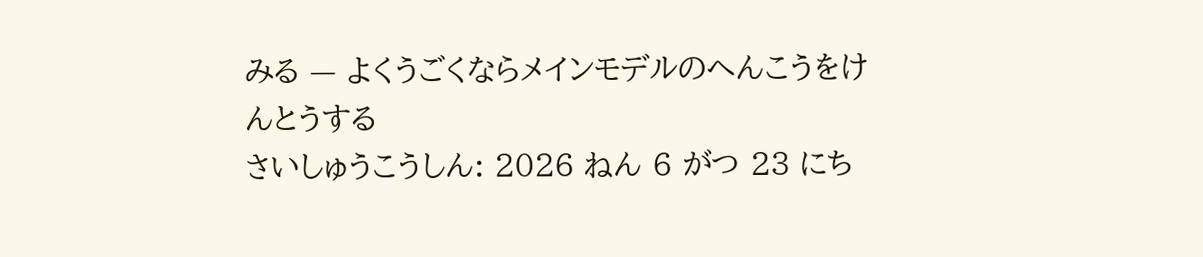みる — よくうごくならメインモデルのへんこうをけんとうする
さいしゅうこうしん: 2026 ねん 6 がつ 23 にち